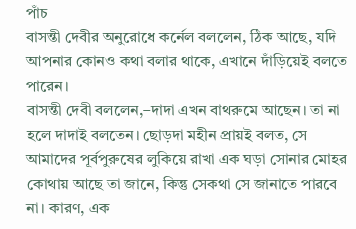পাঁচ
বাসন্তী দেবীর অনুরোধে কর্নেল বললেন, ঠিক আছে, যদি আপনার কোনও কথা বলার থাকে, এখানে দাঁড়িয়েই বলতে পারেন।
বাসন্তী দেবী বললেন,–দাদা এখন বাথরুমে আছেন। তা না হলে দাদাই বলতেন। ছোড়দা মহীন প্রায়ই বলত, সে আমাদের পূর্বপুরুষের লুকিয়ে রাখা এক ঘড়া সোনার মোহর কোথায় আছে তা জানে, কিন্তু সেকথা সে জানাতে পারবে না। কারণ, এক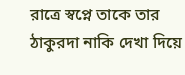রাত্রে স্বপ্নে তাকে তার ঠাকুরদা নাকি দেখা দিয়ে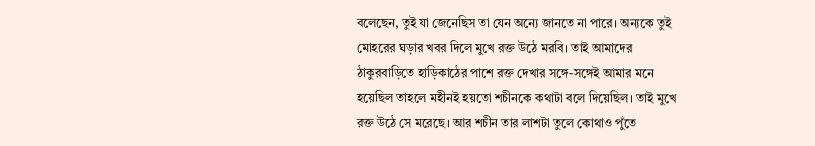বলেছেন, তুই যা জেনেছিস তা যেন অন্যে জানতে না পারে। অন্যকে তুই মোহরের ঘড়ার খবর দিলে মুখে রক্ত উঠে মরবি। তাই আমাদের ঠাকুরবাড়িতে হাড়িকাঠের পাশে রক্ত দেখার সঙ্গে-সঙ্গেই আমার মনে হয়েছিল তাহলে মহীনই হয়তো শচীনকে কথাটা বলে দিয়েছিল। তাই মুখে রক্ত উঠে সে মরেছে। আর শচীন তার লাশটা তুলে কোথাও পুঁতে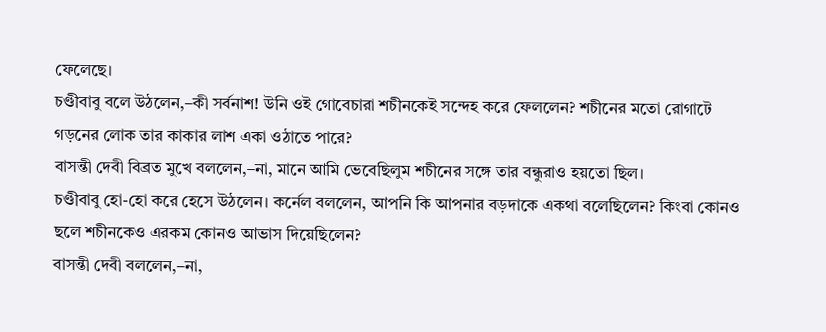ফেলেছে।
চণ্ডীবাবু বলে উঠলেন,–কী সর্বনাশ! উনি ওই গোবেচারা শচীনকেই সন্দেহ করে ফেললেন? শচীনের মতো রোগাটে গড়নের লোক তার কাকার লাশ একা ওঠাতে পারে?
বাসন্তী দেবী বিব্রত মুখে বললেন,–না, মানে আমি ভেবেছিলুম শচীনের সঙ্গে তার বন্ধুরাও হয়তো ছিল।
চণ্ডীবাবু হো-হো করে হেসে উঠলেন। কর্নেল বললেন, আপনি কি আপনার বড়দাকে একথা বলেছিলেন? কিংবা কোনও ছলে শচীনকেও এরকম কোনও আভাস দিয়েছিলেন?
বাসন্তী দেবী বললেন,–না,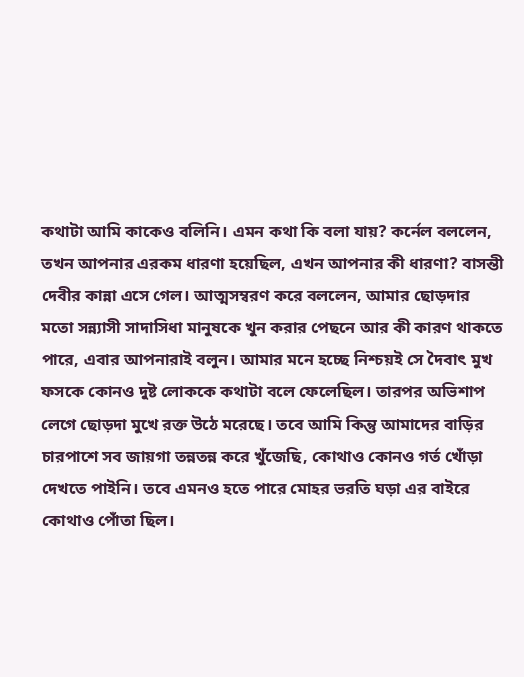কথাটা আমি কাকেও বলিনি। এমন কথা কি বলা যায়? কর্নেল বললেন, তখন আপনার এরকম ধারণা হয়েছিল, এখন আপনার কী ধারণা? বাসন্তী দেবীর কান্না এসে গেল। আত্মসম্বরণ করে বললেন, আমার ছোড়দার মতো সন্ন্যাসী সাদাসিধা মানুষকে খুন করার পেছনে আর কী কারণ থাকতে পারে, এবার আপনারাই বলুন। আমার মনে হচ্ছে নিশ্চয়ই সে দৈবাৎ মুখ ফসকে কোনও দুষ্ট লোককে কথাটা বলে ফেলেছিল। তারপর অভিশাপ লেগে ছোড়দা মুখে রক্ত উঠে মরেছে। তবে আমি কিন্তু আমাদের বাড়ির চারপাশে সব জায়গা তন্নতন্ন করে খুঁজেছি, কোথাও কোনও গর্ত খোঁড়া দেখতে পাইনি। তবে এমনও হতে পারে মোহর ভরতি ঘড়া এর বাইরে কোথাও পোঁতা ছিল।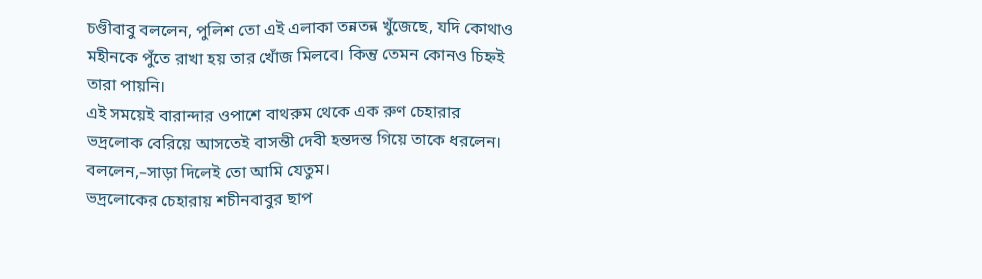চণ্ডীবাবু বললেন, পুলিশ তো এই এলাকা তন্নতন্ন খুঁজেছে, যদি কোথাও মহীনকে পুঁতে রাখা হয় তার খোঁজ মিলবে। কিন্তু তেমন কোনও চিহ্নই তারা পায়নি।
এই সময়েই বারান্দার ওপাশে বাথরুম থেকে এক রুণ চেহারার ভদ্রলোক বেরিয়ে আসতেই বাসন্তী দেবী হন্তদন্ত গিয়ে তাকে ধরলেন। বললেন,–সাড়া দিলেই তো আমি যেতুম।
ভদ্রলোকের চেহারায় শচীনবাবুর ছাপ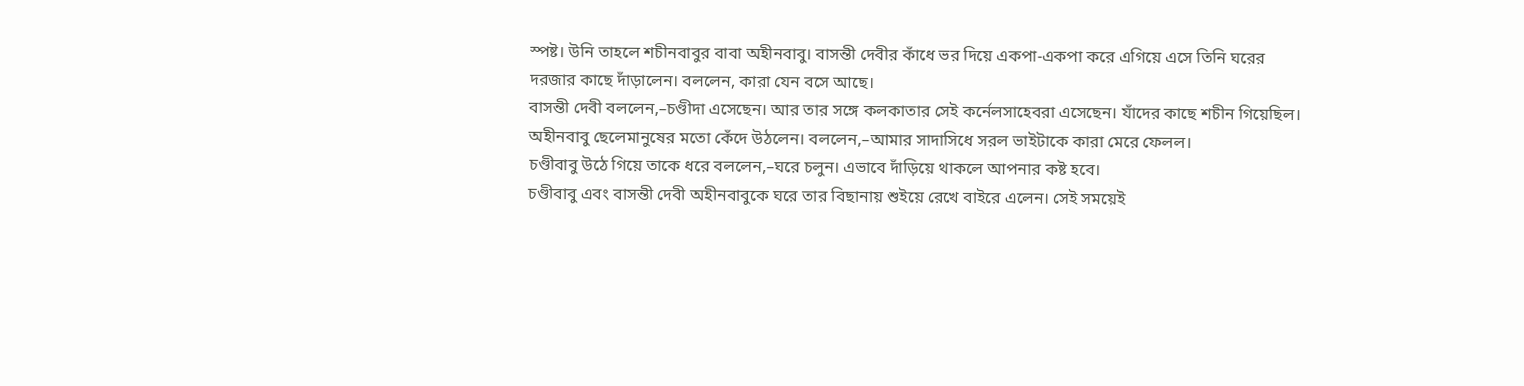স্পষ্ট। উনি তাহলে শচীনবাবুর বাবা অহীনবাবু। বাসন্তী দেবীর কাঁধে ভর দিয়ে একপা-একপা করে এগিয়ে এসে তিনি ঘরের দরজার কাছে দাঁড়ালেন। বললেন, কারা যেন বসে আছে।
বাসন্তী দেবী বললেন,–চণ্ডীদা এসেছেন। আর তার সঙ্গে কলকাতার সেই কর্নেলসাহেবরা এসেছেন। যাঁদের কাছে শচীন গিয়েছিল।
অহীনবাবু ছেলেমানুষের মতো কেঁদে উঠলেন। বললেন,–আমার সাদাসিধে সরল ভাইটাকে কারা মেরে ফেলল।
চণ্ডীবাবু উঠে গিয়ে তাকে ধরে বললেন,–ঘরে চলুন। এভাবে দাঁড়িয়ে থাকলে আপনার কষ্ট হবে।
চণ্ডীবাবু এবং বাসন্তী দেবী অহীনবাবুকে ঘরে তার বিছানায় শুইয়ে রেখে বাইরে এলেন। সেই সময়েই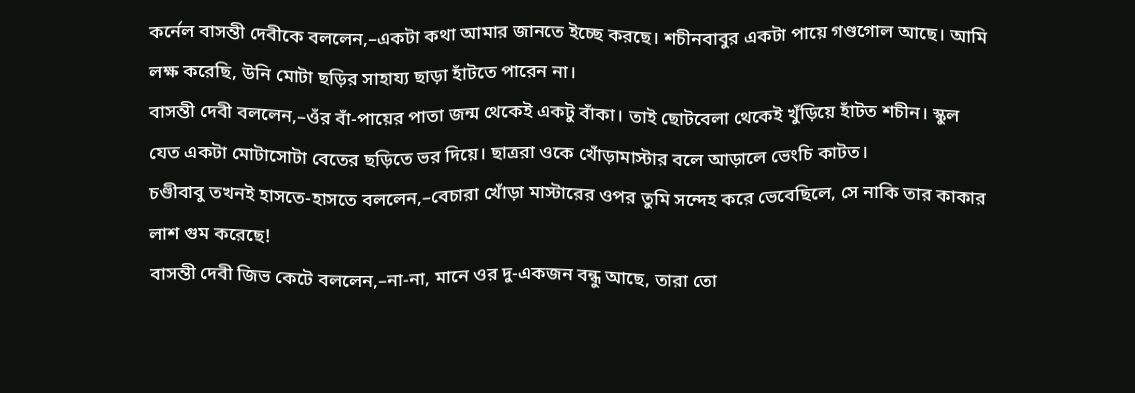কর্নেল বাসন্তী দেবীকে বললেন,–একটা কথা আমার জানতে ইচ্ছে করছে। শচীনবাবুর একটা পায়ে গণ্ডগোল আছে। আমি লক্ষ করেছি, উনি মোটা ছড়ির সাহায্য ছাড়া হাঁটতে পারেন না।
বাসন্তী দেবী বললেন,–ওঁর বাঁ-পায়ের পাতা জন্ম থেকেই একটু বাঁকা। তাই ছোটবেলা থেকেই খুঁড়িয়ে হাঁটত শচীন। স্কুল যেত একটা মোটাসোটা বেতের ছড়িতে ভর দিয়ে। ছাত্ররা ওকে খোঁড়ামাস্টার বলে আড়ালে ভেংচি কাটত।
চণ্ডীবাবু তখনই হাসতে-হাসতে বললেন,–বেচারা খোঁড়া মাস্টারের ওপর তুমি সন্দেহ করে ভেবেছিলে, সে নাকি তার কাকার লাশ গুম করেছে!
বাসন্তী দেবী জিভ কেটে বললেন,–না-না, মানে ওর দু-একজন বন্ধু আছে, তারা তো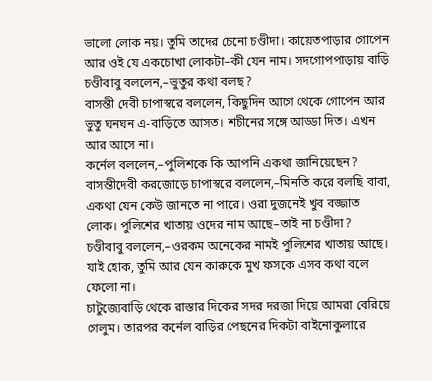ভালো লোক নয়। তুমি তাদের চেনো চণ্ডীদা। কায়েতপাড়ার গোপেন আর ওই যে একচোখা লোকটা–কী যেন নাম। সদগোপপাড়ায় বাড়ি
চণ্ডীবাবু বললেন,–ভুতুর কথা বলছ?
বাসন্তী দেবী চাপাস্বরে বললেন, কিছুদিন আগে থেকে গোপেন আর ভুতু ঘনঘন এ-বাড়িতে আসত। শচীনের সঙ্গে আড্ডা দিত। এখন আর আসে না।
কর্নেল বললেন,–পুলিশকে কি আপনি একথা জানিয়েছেন?
বাসন্তীদেবী করজোড়ে চাপাস্বরে বললেন,–মিনতি করে বলছি বাবা, একথা যেন কেউ জানতে না পারে। ওরা দুজনেই খুব বজ্জাত লোক। পুলিশের খাতায় ওদের নাম আছে–তাই না চণ্ডীদা?
চণ্ডীবাবু বললেন,–ওরকম অনেকের নামই পুলিশের খাতায় আছে। যাই হোক, তুমি আর যেন কারুকে মুখ ফসকে এসব কথা বলে ফেলো না।
চাটুজ্যেবাড়ি থেকে রাস্তার দিকের সদর দরজা দিয়ে আমরা বেরিয়ে গেলুম। তারপর কর্নেল বাড়ির পেছনের দিকটা বাইনোকুলারে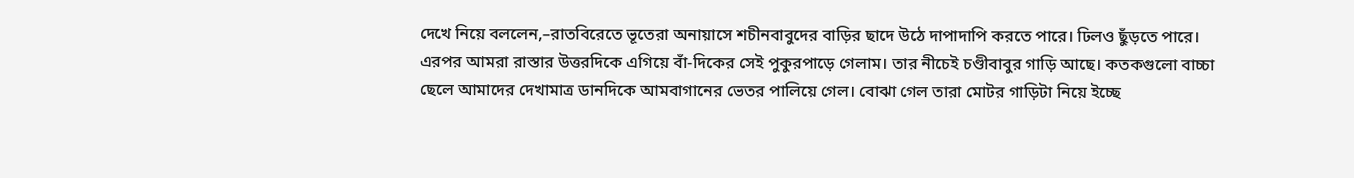দেখে নিয়ে বললেন,–রাতবিরেতে ভূতেরা অনায়াসে শচীনবাবুদের বাড়ির ছাদে উঠে দাপাদাপি করতে পারে। ঢিলও ছুঁড়তে পারে।
এরপর আমরা রাস্তার উত্তরদিকে এগিয়ে বাঁ-দিকের সেই পুকুরপাড়ে গেলাম। তার নীচেই চণ্ডীবাবুর গাড়ি আছে। কতকগুলো বাচ্চা ছেলে আমাদের দেখামাত্র ডানদিকে আমবাগানের ভেতর পালিয়ে গেল। বোঝা গেল তারা মোটর গাড়িটা নিয়ে ইচ্ছে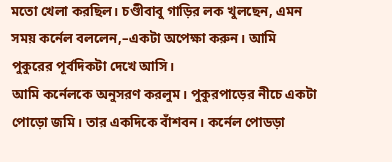মতো খেলা করছিল। চণ্ডীবাবু গাড়ির লক খুলছেন, এমন সময় কর্নেল বললেন,–একটা অপেক্ষা করুন। আমি পুকুরের পূর্বদিকটা দেখে আসি।
আমি কর্নেলকে অনুসরণ করলুম। পুকুরপাড়ের নীচে একটা পোড়ো জমি। তার একদিকে বাঁশবন। কর্নেল পোডড়া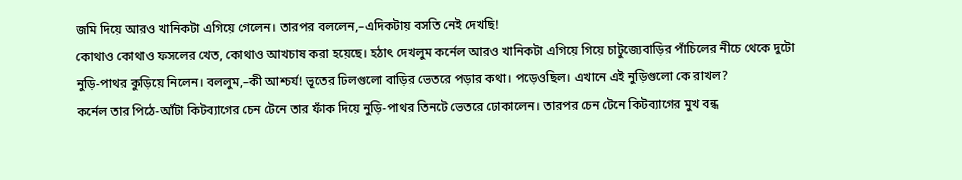জমি দিয়ে আরও খানিকটা এগিয়ে গেলেন। তারপর বললেন,–এদিকটায় বসতি নেই দেখছি!
কোথাও কোথাও ফসলের খেত, কোথাও আখচাষ করা হয়েছে। হঠাৎ দেখলুম কর্নেল আরও খানিকটা এগিয়ে গিয়ে চাটুজ্যেবাড়ির পাঁচিলের নীচে থেকে দুটো নুড়ি-পাথর কুড়িয়ে নিলেন। বললুম,–কী আশ্চর্য! ভূতের ঢিলগুলো বাড়ির ভেতরে পড়ার কথা। পড়েওছিল। এখানে এই নুড়িগুলো কে রাখল?
কর্নেল তার পিঠে-আঁটা কিটব্যাগের চেন টেনে তার ফাঁক দিয়ে নুড়ি-পাথর তিনটে ভেতরে ঢোকালেন। তারপর চেন টেনে কিটব্যাগের মুখ বন্ধ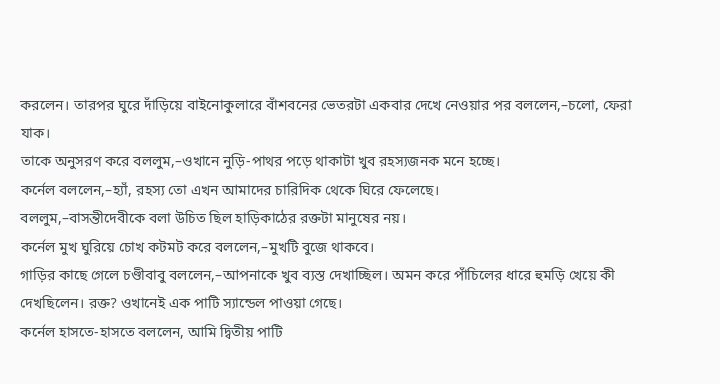করলেন। তারপর ঘুরে দাঁড়িয়ে বাইনোকুলারে বাঁশবনের ভেতরটা একবার দেখে নেওয়ার পর বললেন,–চলো, ফেরা যাক।
তাকে অনুসরণ করে বললুম,–ওখানে নুড়ি-পাথর পড়ে থাকাটা খুব রহস্যজনক মনে হচ্ছে।
কর্নেল বললেন,–হ্যাঁ, রহস্য তো এখন আমাদের চারিদিক থেকে ঘিরে ফেলেছে।
বললুম,–বাসন্তীদেবীকে বলা উচিত ছিল হাড়িকাঠের রক্তটা মানুষের নয়।
কর্নেল মুখ ঘুরিয়ে চোখ কটমট করে বললেন,–মুখটি বুজে থাকবে।
গাড়ির কাছে গেলে চণ্ডীবাবু বললেন,–আপনাকে খুব ব্যস্ত দেখাচ্ছিল। অমন করে পাঁচিলের ধারে হুমড়ি খেয়ে কী দেখছিলেন। রক্ত? ওখানেই এক পাটি স্যান্ডেল পাওয়া গেছে।
কর্নেল হাসতে-হাসতে বললেন, আমি দ্বিতীয় পাটি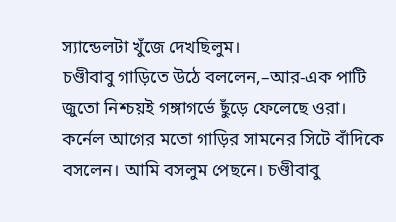স্যান্ডেলটা খুঁজে দেখছিলুম।
চণ্ডীবাবু গাড়িতে উঠে বললেন,–আর-এক পাটি জুতো নিশ্চয়ই গঙ্গাগর্ভে ছুঁড়ে ফেলেছে ওরা।
কর্নেল আগের মতো গাড়ির সামনের সিটে বাঁদিকে বসলেন। আমি বসলুম পেছনে। চণ্ডীবাবু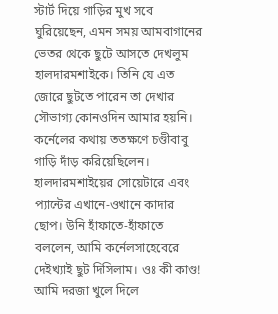স্টার্ট দিয়ে গাড়ির মুখ সবে ঘুরিয়েছেন, এমন সময় আমবাগানের ভেতর থেকে ছুটে আসতে দেখলুম হালদারমশাইকে। তিনি যে এত জোরে ছুটতে পারেন তা দেখার সৌভাগ্য কোনওদিন আমার হয়নি। কর্নেলের কথায় ততক্ষণে চণ্ডীবাবু গাড়ি দাঁড় করিয়েছিলেন। হালদারমশাইয়ের সোয়েটারে এবং প্যান্টের এখানে-ওখানে কাদার ছোপ। উনি হাঁফাতে-হাঁফাতে বললেন, আমি কর্নেলসাহেবেরে দেইখ্যাই ছুট দিসিলাম। ওঃ কী কাণ্ড!
আমি দরজা খুলে দিলে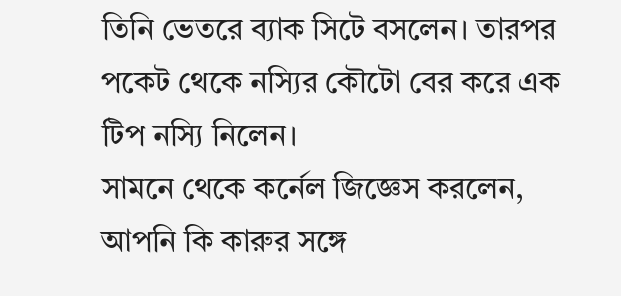তিনি ভেতরে ব্যাক সিটে বসলেন। তারপর পকেট থেকে নস্যির কৌটো বের করে এক টিপ নস্যি নিলেন।
সামনে থেকে কর্নেল জিজ্ঞেস করলেন, আপনি কি কারুর সঙ্গে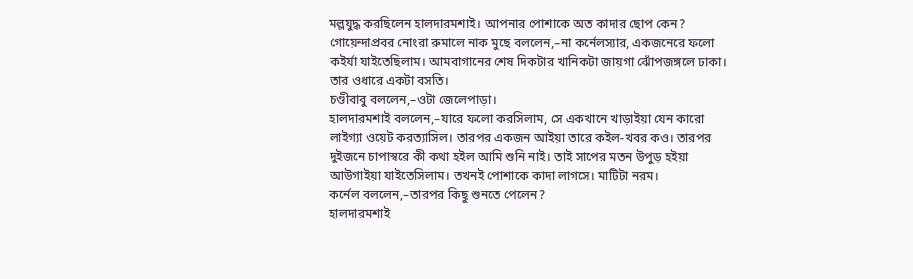মল্লযুদ্ধ করছিলেন হালদারমশাই। আপনার পোশাকে অত কাদার ছোপ কেন?
গোয়েন্দাপ্রবর নোংরা রুমালে নাক মুছে বললেন,–না কর্নেলস্যার, একজনেরে ফলো কইর্যা যাইতেছিলাম। আমবাগানের শেষ দিকটার খানিকটা জায়গা ঝোঁপজঙ্গলে ঢাকা। তার ওধারে একটা বসতি।
চণ্ডীবাবু বললেন,–ওটা জেলেপাড়া।
হালদারমশাই বললেন,–যারে ফলো করসিলাম, সে একখানে খাড়াইয়া যেন কারো লাইগ্যা ওয়েট করত্যাসিল। তারপর একজন আইয়া তারে কইল-খবর কও। তারপর দুইজনে চাপাস্বরে কী কথা হইল আমি শুনি নাই। তাই সাপের মতন উপুড় হইয়া আউগাইয়া যাইতেসিলাম। তখনই পোশাকে কাদা লাগসে। মাটিটা নরম।
কর্নেল বললেন,–তারপর কিছু শুনতে পেলেন?
হালদারমশাই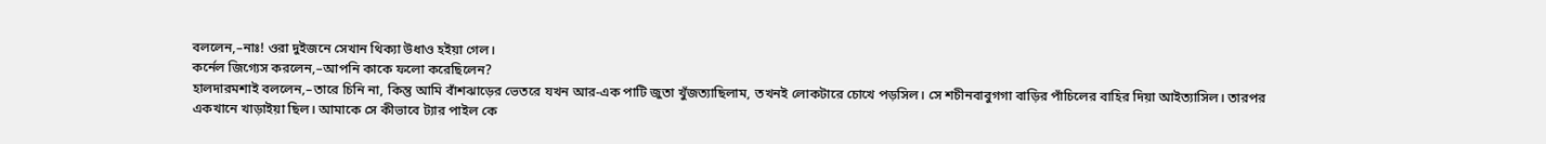বললেন,–নাঃ! ওরা দুইজনে সেখান থিক্যা উধাও হইয়া গেল।
কর্নেল জিগ্যেস করলেন,–আপনি কাকে ফলো করেছিলেন?
হালদারমশাই বললেন,–তারে চিনি না, কিন্তু আমি বাঁশঝাড়ের ভেতরে যখন আর-এক পাটি জুতা খুঁজত্যাছিলাম, তখনই লোকটারে চোখে পড়সিল। সে শচীনবাবুগগা বাড়ির পাঁচিলের বাহির দিয়া আইত্যাসিল। তারপর একখানে খাড়াইয়া ছিল। আমাকে সে কীভাবে ট্যার পাইল কে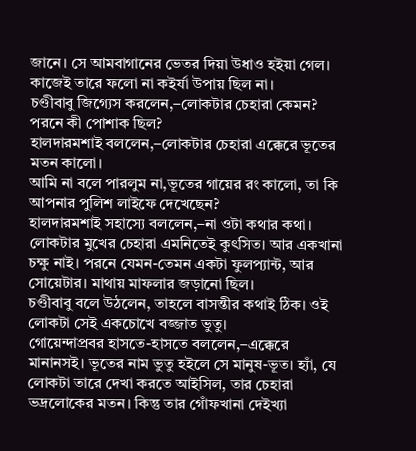জানে। সে আমবাগানের ভেতর দিয়া উধাও হইয়া গেল। কাজেই তারে ফলো না কইর্যা উপায় ছিল না।
চণ্ডীবাবু জিগ্যেস করলেন,–লোকটার চেহারা কেমন? পরনে কী পোশাক ছিল?
হালদারমশাই বললেন,–লোকটার চেহারা এক্কেরে ভূতের মতন কালো।
আমি না বলে পারলুম না,ভূতের গায়ের রং কালো, তা কি আপনার পুলিশ লাইফে দেখেছেন?
হালদারমশাই সহাস্যে বললেন,–না ওটা কথার কথা। লোকটার মুখের চেহারা এমনিতেই কুৎসিত। আর একখানা চক্ষু নাই। পরনে যেমন-তেমন একটা ফুলপ্যান্ট, আর সোয়েটার। মাথায় মাফলার জড়ানো ছিল।
চণ্ডীবাবু বলে উঠলেন, তাহলে বাসন্তীর কথাই ঠিক। ওই লোকটা সেই একচোখে বজ্জাত ভুতু।
গোয়েন্দাপ্রবর হাসতে-হাসতে বললেন,–এক্কেরে মানানসই। ভূতের নাম ভুতু হইলে সে মানুষ-ভূত। হ্যাঁ, যে লোকটা তারে দেখা করতে আইসিল, তার চেহারা ভদ্রলোকের মতন। কিন্তু তার গোঁফখানা দেইখ্যা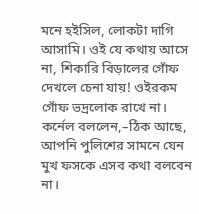মনে হইসিল, লোকটা দাগি আসামি। ওই যে কথায় আসে না, শিকারি বিড়ালের গোঁফ দেখলে চেনা যায়! ওইরকম গোঁফ ভদ্রলোক রাখে না।
কর্নেল বললেন,–ঠিক আছে, আপনি পুলিশের সামনে যেন মুখ ফসকে এসব কথা বলবেন না।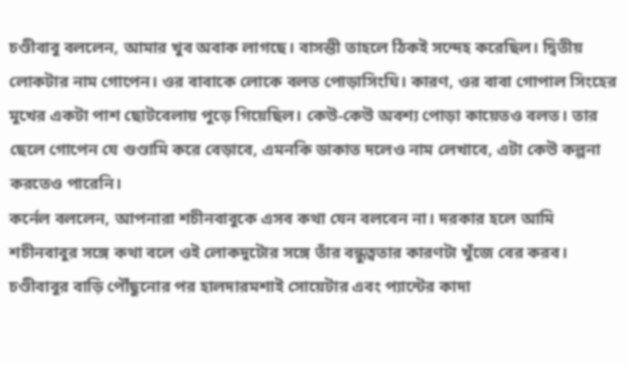চণ্ডীবাবু বললেন, আমার খুব অবাক লাগছে। বাসন্তী তাহলে ঠিকই সন্দেহ করেছিল। দ্বিতীয় লোকটার নাম গোপেন। ওর বাবাকে লোকে বলত পোড়াসিংঘি। কারণ, ওর বাবা গোপাল সিংহের মুখের একটা পাশ ছোটবেলায় পুড়ে গিয়েছিল। কেউ-কেউ অবশ্য পোড়া কায়েতও বলত। তার ছেলে গোপেন যে গুণ্ডামি করে বেড়াবে, এমনকি ডাকাত দলেও নাম লেখাবে, এটা কেউ কল্পনা করতেও পারেনি।
কর্নেল বললেন, আপনারা শচীনবাবুকে এসব কথা যেন বলবেন না। দরকার হলে আমি শচীনবাবুর সঙ্গে কথা বলে ওই লোকদুটোর সঙ্গে তাঁর বন্ধুত্বতার কারণটা খুঁজে বের করব।
চণ্ডীবাবুর বাড়ি পৌঁছুনোর পর হালদারমশাই সোয়েটার এবং প্যান্টের কাদা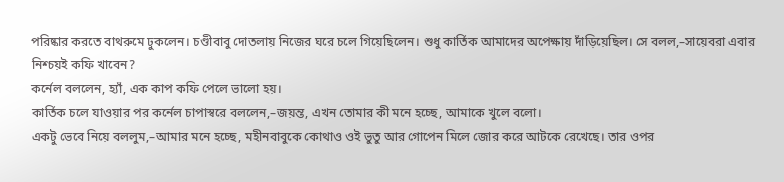পরিষ্কার করতে বাথরুমে ঢুকলেন। চণ্ডীবাবু দোতলায় নিজের ঘরে চলে গিয়েছিলেন। শুধু কার্তিক আমাদের অপেক্ষায় দাঁড়িয়েছিল। সে বলল,–সায়েবরা এবার নিশ্চয়ই কফি খাবেন?
কর্নেল বললেন, হ্যাঁ, এক কাপ কফি পেলে ভালো হয়।
কার্তিক চলে যাওয়ার পর কর্নেল চাপাস্বরে বললেন,–জয়ন্ত, এখন তোমার কী মনে হচ্ছে, আমাকে খুলে বলো।
একটু ভেবে নিয়ে বললুম,–আমার মনে হচ্ছে, মহীনবাবুকে কোথাও ওই ভুতু আর গোপেন মিলে জোর করে আটকে রেখেছে। তার ওপর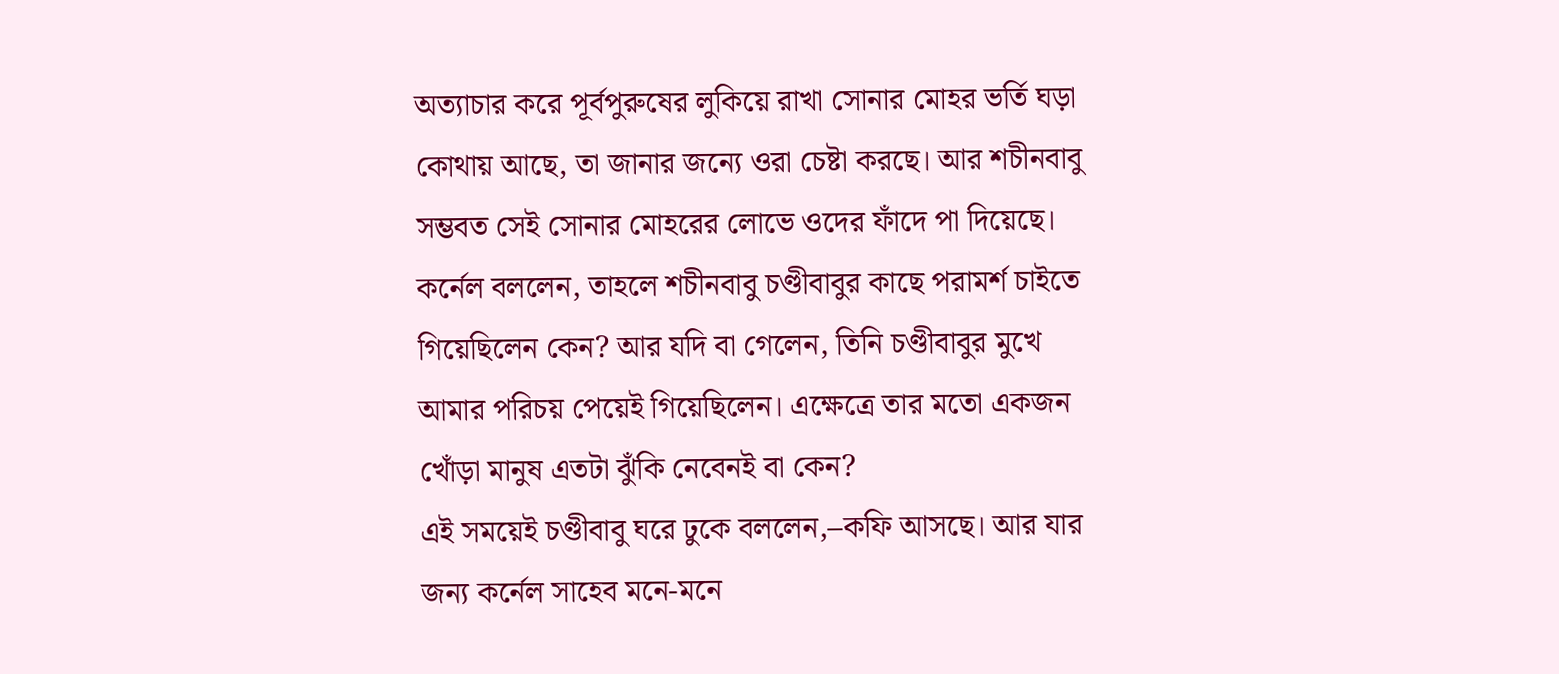অত্যাচার করে পূর্বপুরুষের লুকিয়ে রাখা সোনার মোহর ভর্তি ঘড়া কোথায় আছে, তা জানার জন্যে ওরা চেষ্টা করছে। আর শচীনবাবু সম্ভবত সেই সোনার মোহরের লোভে ওদের ফাঁদে পা দিয়েছে।
কর্নেল বললেন, তাহলে শচীনবাবু চণ্ডীবাবুর কাছে পরামর্শ চাইতে গিয়েছিলেন কেন? আর যদি বা গেলেন, তিনি চণ্ডীবাবুর মুখে আমার পরিচয় পেয়েই গিয়েছিলেন। এক্ষেত্রে তার মতো একজন খোঁড়া মানুষ এতটা ঝুঁকি নেবেনই বা কেন?
এই সময়েই চণ্ডীবাবু ঘরে ঢুকে বললেন,–কফি আসছে। আর যার জন্য কর্নেল সাহেব মনে-মনে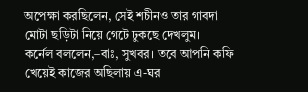অপেক্ষা করছিলেন, সেই শচীনও তার গাবদা মোটা ছড়িটা নিয়ে গেটে ঢুকছে দেখলুম।
কর্নেল বললেন,–বাঃ, সুখবর। তবে আপনি কফি খেয়েই কাজের অছিলায় এ-ঘর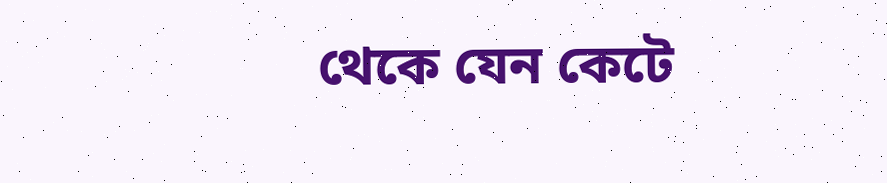থেকে যেন কেটে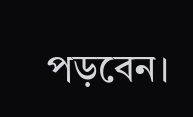পড়বেন।